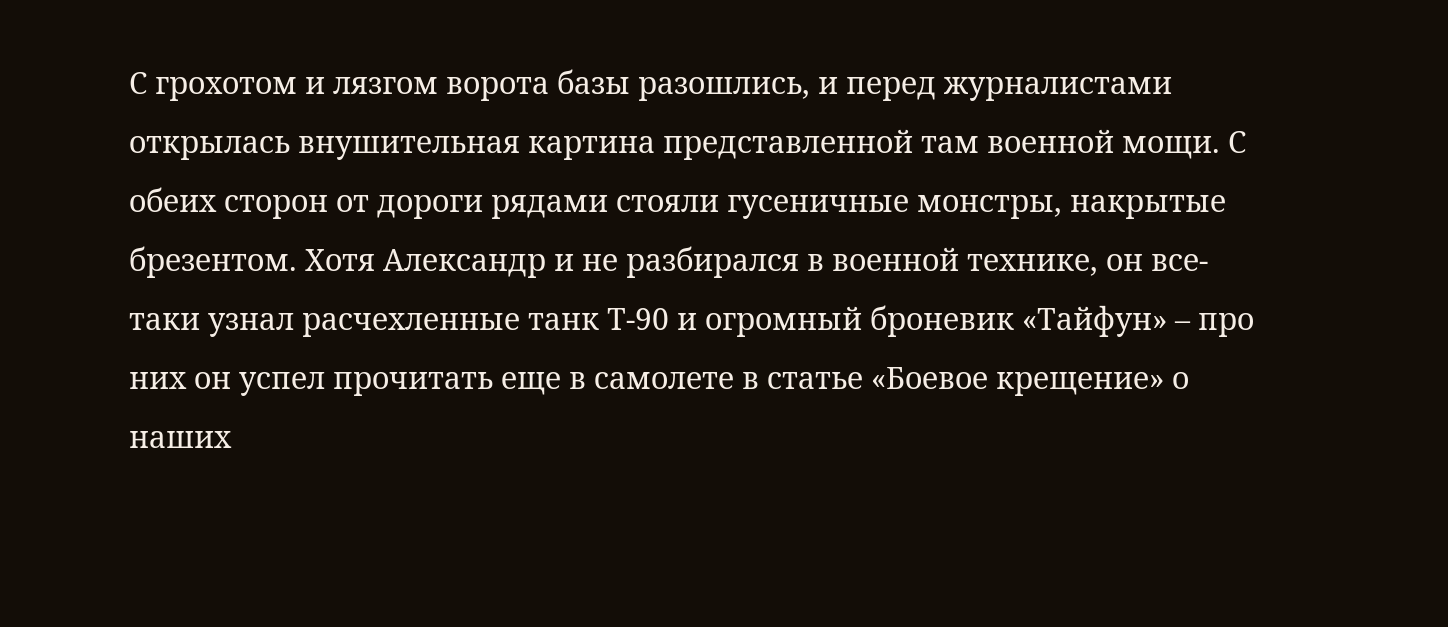С грохотом и лязгом ворота базы разошлись, и перед журналистами открылась внушительная картина представленной там военной мощи. С обеих сторон от дороги рядами стояли гусеничные монстры, накрытые брезентом. Хотя Александр и не разбирался в военной технике, он все-таки узнал расчехленные танк Т-90 и огромный броневик «Тайфун» – про них он успел прочитать еще в самолете в статье «Боевое крещение» о наших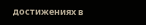достижениях в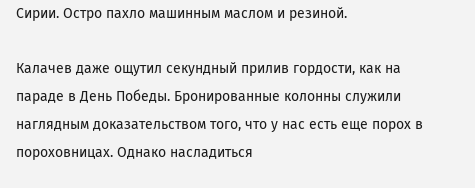Сирии. Остро пахло машинным маслом и резиной.

Калачев даже ощутил секундный прилив гордости, как на параде в День Победы. Бронированные колонны служили наглядным доказательством того, что у нас есть еще порох в пороховницах. Однако насладиться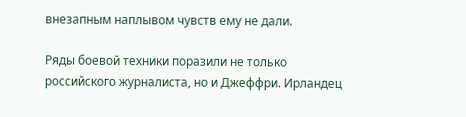внезапным наплывом чувств ему не дали.

Ряды боевой техники поразили не только российского журналиста, но и Джеффри. Ирландец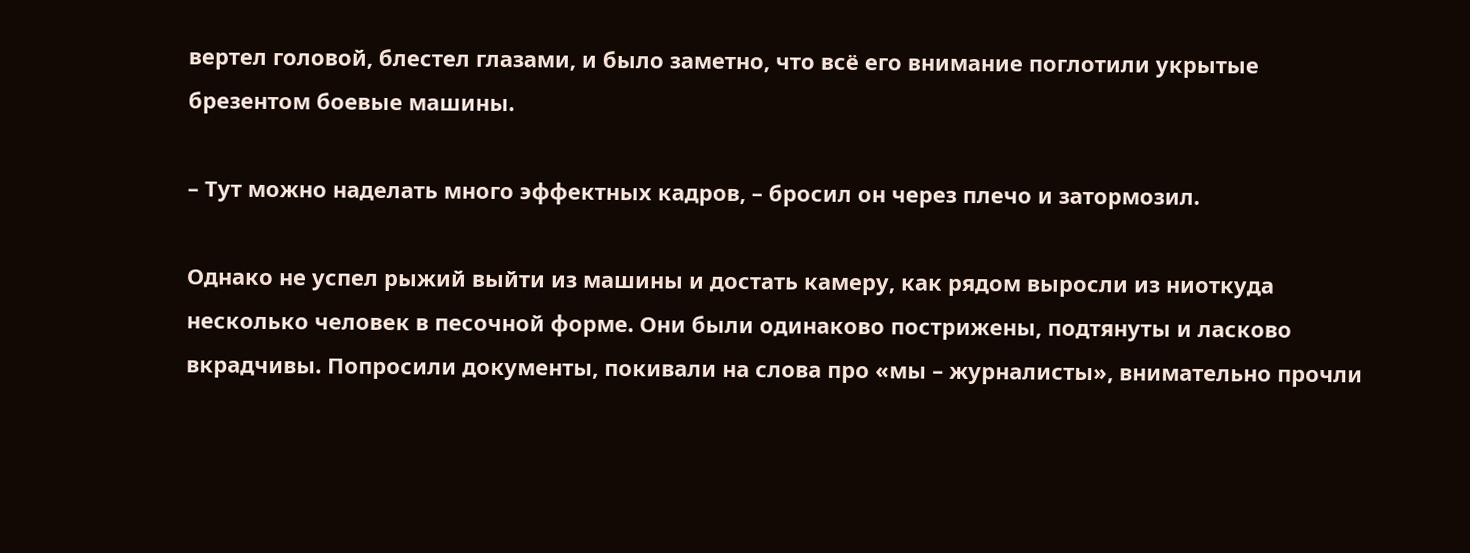вертел головой, блестел глазами, и было заметно, что всё его внимание поглотили укрытые брезентом боевые машины.

– Тут можно наделать много эффектных кадров, – бросил он через плечо и затормозил.

Однако не успел рыжий выйти из машины и достать камеру, как рядом выросли из ниоткуда несколько человек в песочной форме. Они были одинаково пострижены, подтянуты и ласково вкрадчивы. Попросили документы, покивали на слова про «мы – журналисты», внимательно прочли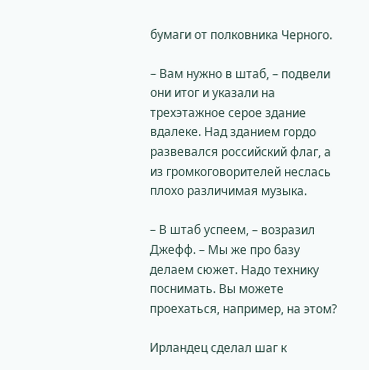бумаги от полковника Черного.

– Вам нужно в штаб, – подвели они итог и указали на трехэтажное серое здание вдалеке. Над зданием гордо развевался российский флаг, а из громкоговорителей неслась плохо различимая музыка.

– В штаб успеем, – возразил Джефф. – Мы же про базу делаем сюжет. Надо технику поснимать. Вы можете проехаться, например, на этом?

Ирландец сделал шаг к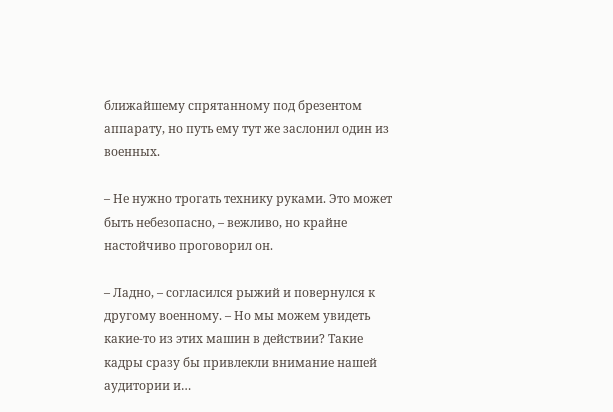ближайшему спрятанному под брезентом аппарату, но путь ему тут же заслонил один из военных.

– Не нужно трогать технику руками. Это может быть небезопасно, – вежливо, но крайне настойчиво проговорил он.

– Ладно, – согласился рыжий и повернулся к другому военному. – Но мы можем увидеть какие-то из этих машин в действии? Такие кадры сразу бы привлекли внимание нашей аудитории и…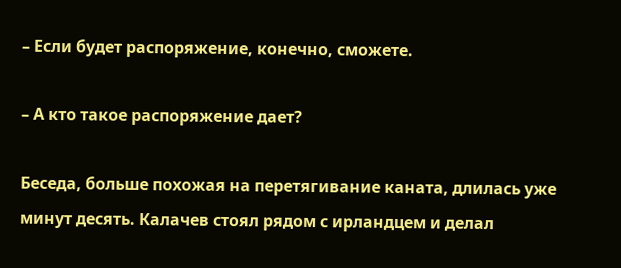– Если будет распоряжение, конечно, сможете.

– А кто такое распоряжение дает?

Беседа, больше похожая на перетягивание каната, длилась уже минут десять. Калачев стоял рядом с ирландцем и делал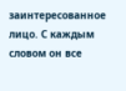заинтересованное лицо. С каждым словом он все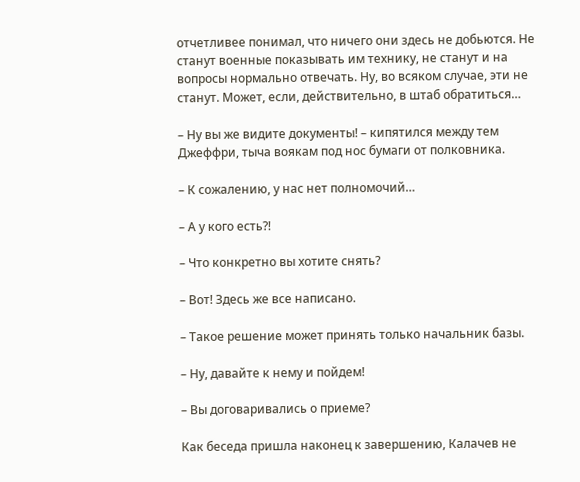отчетливее понимал, что ничего они здесь не добьются. Не станут военные показывать им технику, не станут и на вопросы нормально отвечать. Ну, во всяком случае, эти не станут. Может, если, действительно, в штаб обратиться…

– Ну вы же видите документы! – кипятился между тем Джеффри, тыча воякам под нос бумаги от полковника.

– К сожалению, у нас нет полномочий…

– А у кого есть?!

– Что конкретно вы хотите снять?

– Вот! Здесь же все написано.

– Такое решение может принять только начальник базы.

– Ну, давайте к нему и пойдем!

– Вы договаривались о приеме?

Как беседа пришла наконец к завершению, Калачев не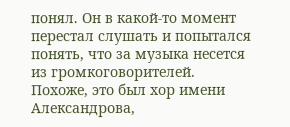понял. Он в какой-то момент перестал слушать и попытался понять, что за музыка несется из громкоговорителей. Похоже, это был хор имени Александрова,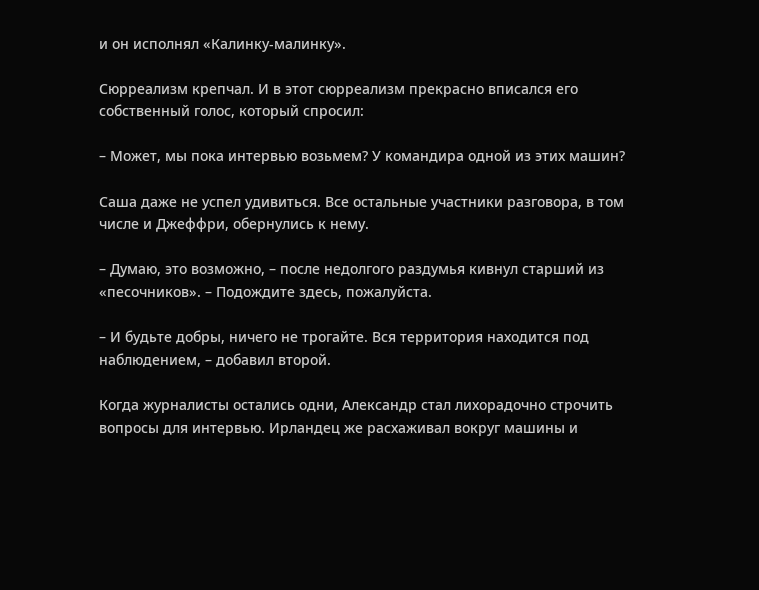и он исполнял «Калинку-малинку».

Сюрреализм крепчал. И в этот сюрреализм прекрасно вписался его собственный голос, который спросил:

– Может, мы пока интервью возьмем? У командира одной из этих машин?

Саша даже не успел удивиться. Все остальные участники разговора, в том числе и Джеффри, обернулись к нему.

– Думаю, это возможно, – после недолгого раздумья кивнул старший из «песочников». – Подождите здесь, пожалуйста.

– И будьте добры, ничего не трогайте. Вся территория находится под наблюдением, – добавил второй.

Когда журналисты остались одни, Александр стал лихорадочно строчить вопросы для интервью. Ирландец же расхаживал вокруг машины и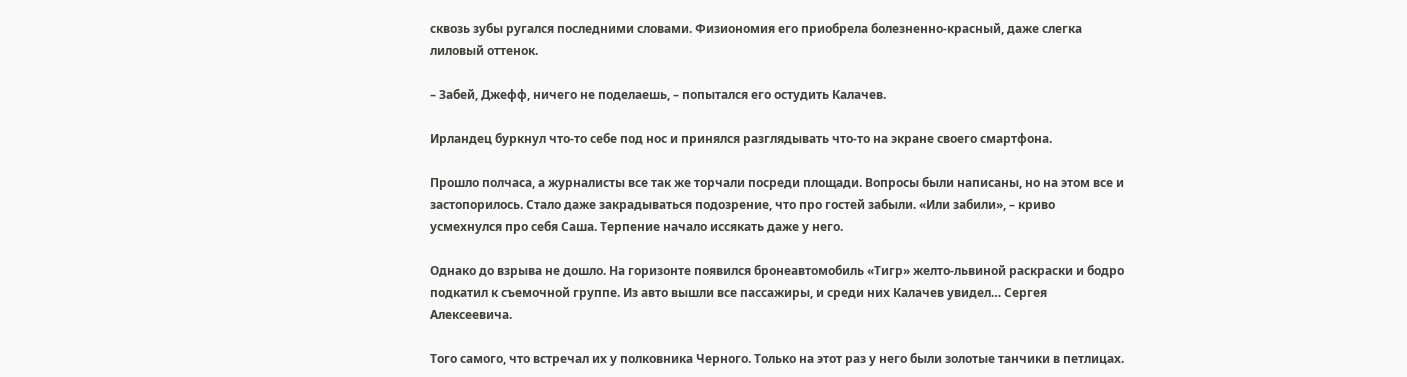сквозь зубы ругался последними словами. Физиономия его приобрела болезненно-красный, даже слегка лиловый оттенок.

– Забей, Джефф, ничего не поделаешь, – попытался его остудить Калачев.

Ирландец буркнул что-то себе под нос и принялся разглядывать что-то на экране своего смартфона.

Прошло полчаса, а журналисты все так же торчали посреди площади. Вопросы были написаны, но на этом все и застопорилось. Стало даже закрадываться подозрение, что про гостей забыли. «Или забили», – криво усмехнулся про себя Саша. Терпение начало иссякать даже у него.

Однако до взрыва не дошло. На горизонте появился бронеавтомобиль «Тигр» желто-львиной раскраски и бодро подкатил к съемочной группе. Из авто вышли все пассажиры, и среди них Калачев увидел… Сергея Алексеевича.

Того самого, что встречал их у полковника Черного. Только на этот раз у него были золотые танчики в петлицах.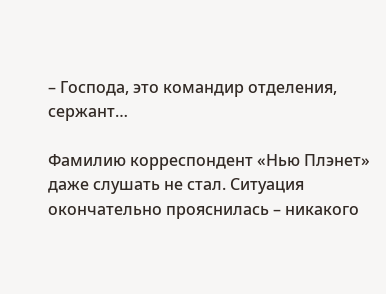– Господа, это командир отделения, сержант…

Фамилию корреспондент «Нью Плэнет» даже слушать не стал. Ситуация окончательно прояснилась – никакого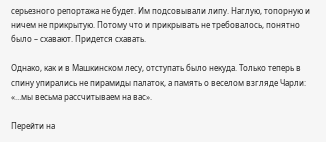серьезного репортажа не будет. Им подсовывали липу. Наглую, топорную и ничем не прикрытую. Потому что и прикрывать не требовалось, понятно было – схавают. Придется схавать.

Однако, как и в Машкинском лесу, отступать было некуда. Только теперь в спину упирались не пирамиды палаток, а память о веселом взгляде Чарли: «…мы весьма рассчитываем на вас».

Перейти на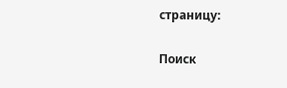страницу:

Поиск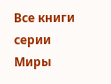Все книги серии Миры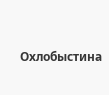Охлобыстина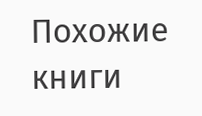Похожие книги